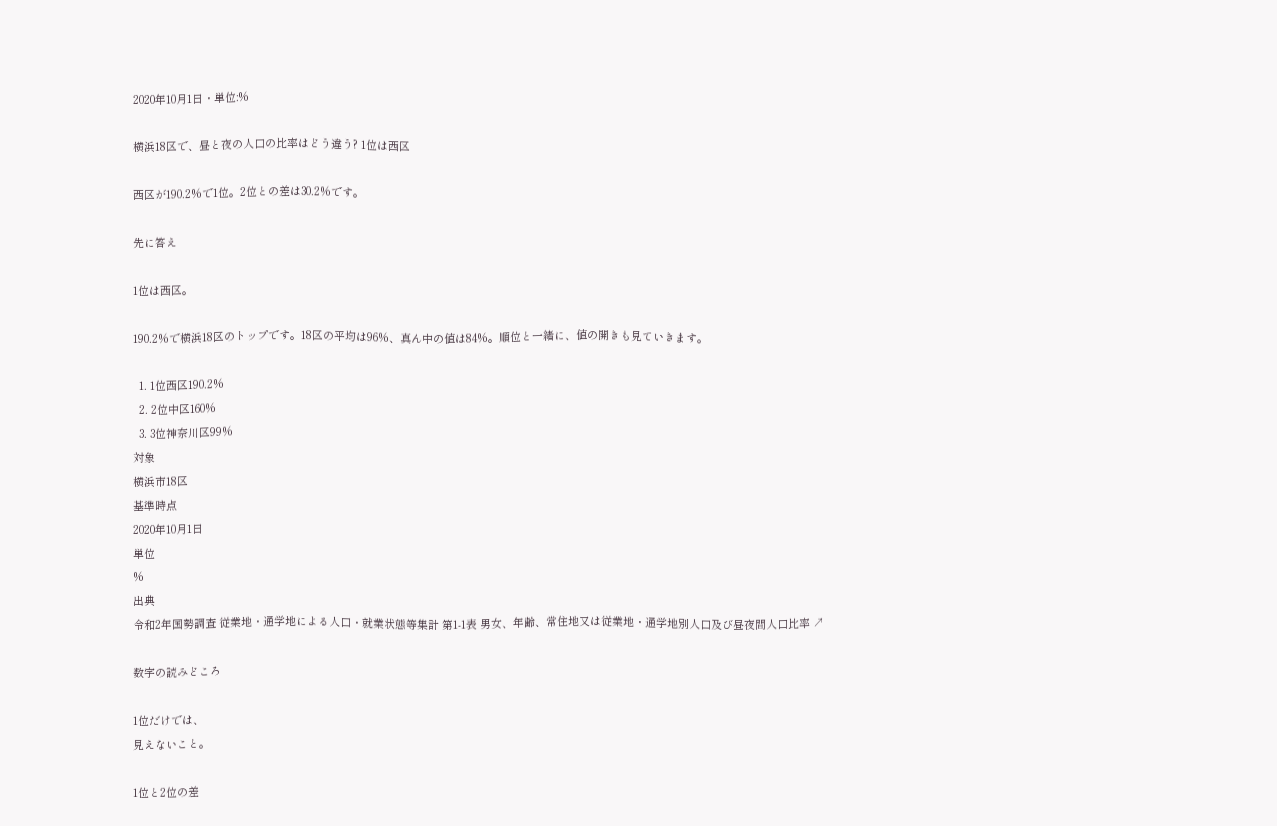2020年10月1日・単位:%

横浜18区で、昼と夜の人口の比率はどう違う? 1位は西区

西区が190.2%で1位。2位との差は30.2%です。

先に答え

1位は西区。

190.2%で横浜18区のトップです。18区の平均は96%、真ん中の値は84%。順位と一緒に、値の開きも見ていきます。

  1. 1位西区190.2%
  2. 2位中区160%
  3. 3位神奈川区99%
対象
横浜市18区
基準時点
2020年10月1日
単位
%
出典
令和2年国勢調査 従業地・通学地による人口・就業状態等集計 第1-1表 男女、年齢、常住地又は従業地・通学地別人口及び昼夜間人口比率 ↗

数字の読みどころ

1位だけでは、
見えないこと。

1位と2位の差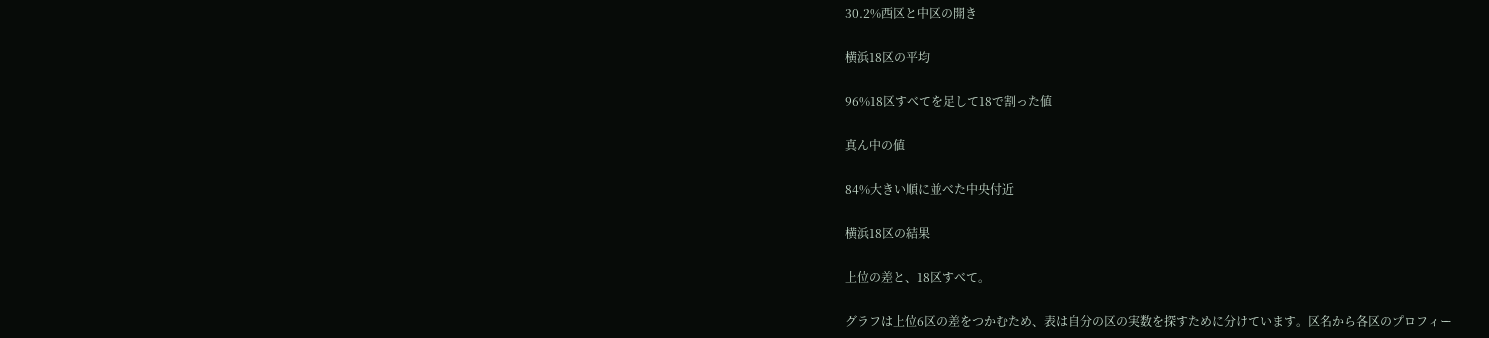30.2%西区と中区の開き

横浜18区の平均

96%18区すべてを足して18で割った値

真ん中の値

84%大きい順に並べた中央付近

横浜18区の結果

上位の差と、18区すべて。

グラフは上位6区の差をつかむため、表は自分の区の実数を探すために分けています。区名から各区のプロフィー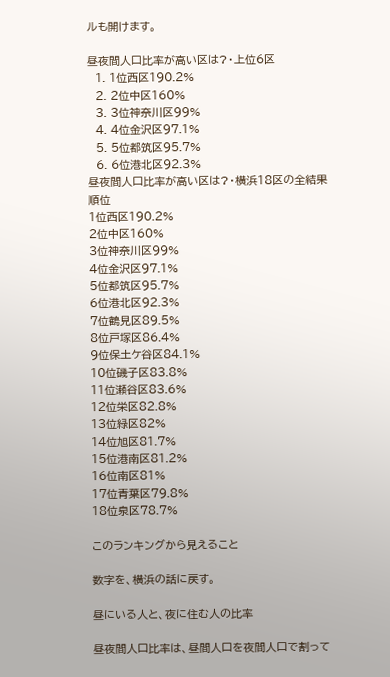ルも開けます。

昼夜間人口比率が高い区は?・上位6区
  1. 1位西区190.2%
  2. 2位中区160%
  3. 3位神奈川区99%
  4. 4位金沢区97.1%
  5. 5位都筑区95.7%
  6. 6位港北区92.3%
昼夜間人口比率が高い区は?・横浜18区の全結果
順位
1位西区190.2%
2位中区160%
3位神奈川区99%
4位金沢区97.1%
5位都筑区95.7%
6位港北区92.3%
7位鶴見区89.5%
8位戸塚区86.4%
9位保土ケ谷区84.1%
10位磯子区83.8%
11位瀬谷区83.6%
12位栄区82.8%
13位緑区82%
14位旭区81.7%
15位港南区81.2%
16位南区81%
17位青葉区79.8%
18位泉区78.7%

このランキングから見えること

数字を、横浜の話に戻す。

昼にいる人と、夜に住む人の比率

昼夜間人口比率は、昼間人口を夜間人口で割って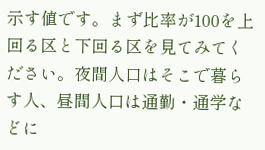示す値です。まず比率が100を上回る区と下回る区を見てみてください。夜間人口はそこで暮らす人、昼間人口は通勤・通学などに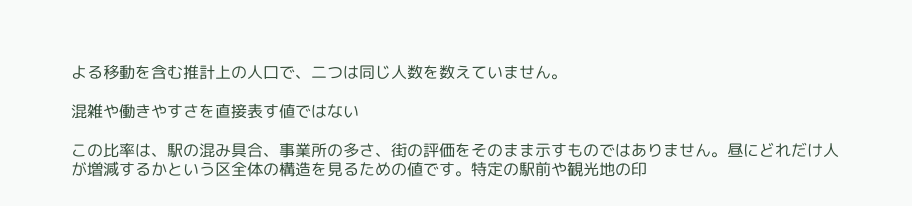よる移動を含む推計上の人口で、二つは同じ人数を数えていません。

混雑や働きやすさを直接表す値ではない

この比率は、駅の混み具合、事業所の多さ、街の評価をそのまま示すものではありません。昼にどれだけ人が増減するかという区全体の構造を見るための値です。特定の駅前や観光地の印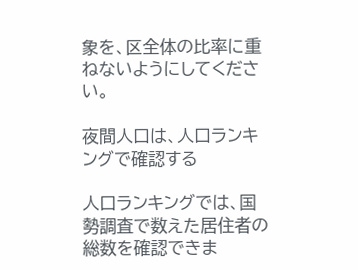象を、区全体の比率に重ねないようにしてください。

夜間人口は、人口ランキングで確認する

人口ランキングでは、国勢調査で数えた居住者の総数を確認できま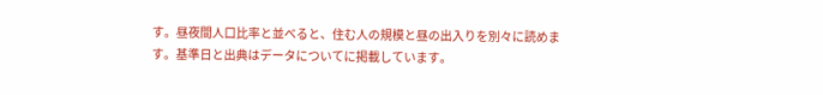す。昼夜間人口比率と並べると、住む人の規模と昼の出入りを別々に読めます。基準日と出典はデータについてに掲載しています。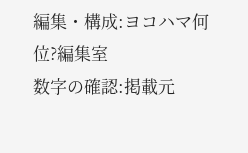編集・構成:ヨコハマ何位?編集室
数字の確認:掲載元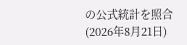の公式統計を照合(2026年8月21日)